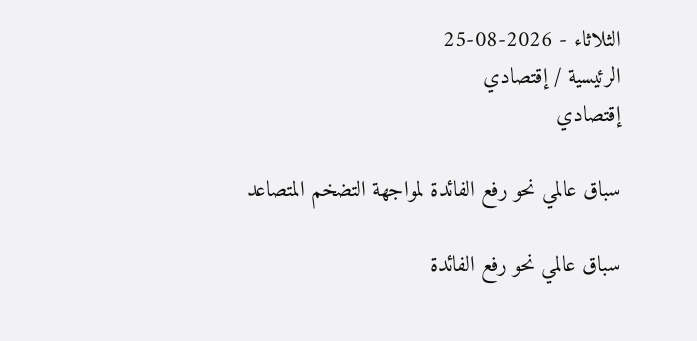الثلاثاء - 2026-08-25
الرئيسية / إقتصادي
إقتصادي

سباق عالمي نحو رفع الفائدة لمواجهة التضخم المتصاعد

سباق عالمي نحو رفع الفائدة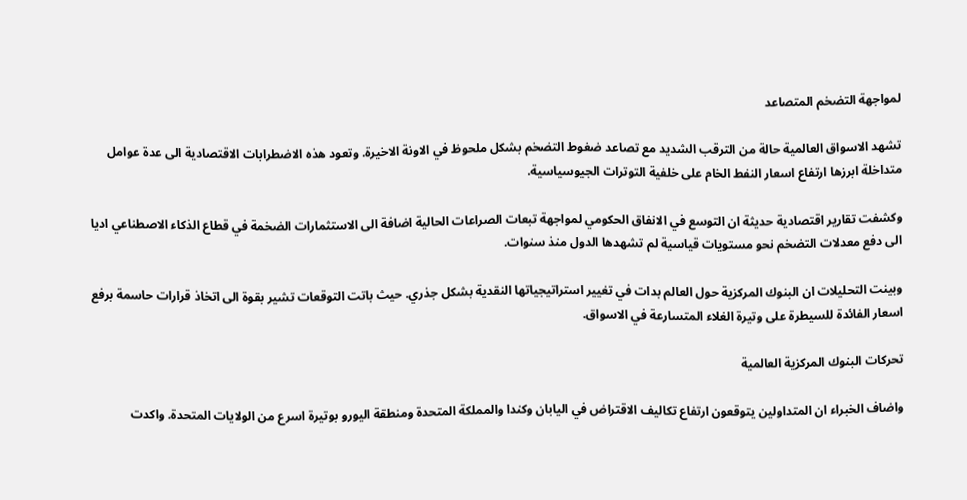لمواجهة التضخم المتصاعد

تشهد الاسواق العالمية حالة من الترقب الشديد مع تصاعد ضغوط التضخم بشكل ملحوظ في الاونة الاخيرة. وتعود هذه الاضطرابات الاقتصادية الى عدة عوامل متداخلة ابرزها ارتفاع اسعار النفط الخام على خلفية التوترات الجيوسياسية.

وكشفت تقارير اقتصادية حديثة ان التوسع في الانفاق الحكومي لمواجهة تبعات الصراعات الحالية اضافة الى الاستثمارات الضخمة في قطاع الذكاء الاصطناعي اديا الى دفع معدلات التضخم نحو مستويات قياسية لم تشهدها الدول منذ سنوات.

وبينت التحليلات ان البنوك المركزية حول العالم بدات في تغيير استراتيجياتها النقدية بشكل جذري. حيث باتت التوقعات تشير بقوة الى اتخاذ قرارات حاسمة برفع اسعار الفائدة للسيطرة على وتيرة الغلاء المتسارعة في الاسواق.

تحركات البنوك المركزية العالمية

واضاف الخبراء ان المتداولين يتوقعون ارتفاع تكاليف الاقتراض في اليابان وكندا والمملكة المتحدة ومنطقة اليورو بوتيرة اسرع من الولايات المتحدة. واكدت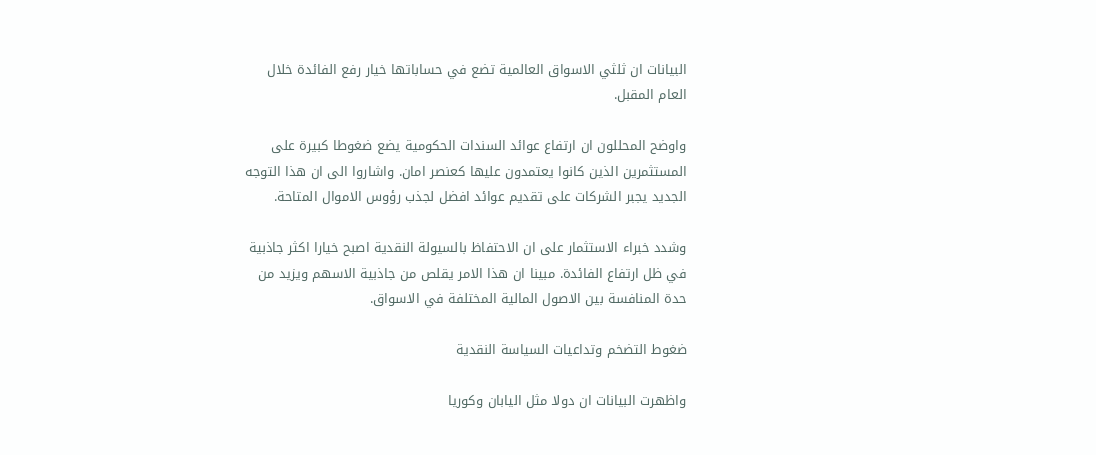البيانات ان ثلثي الاسواق العالمية تضع في حساباتها خيار رفع الفائدة خلال العام المقبل.

واوضح المحللون ان ارتفاع عوائد السندات الحكومية يضع ضغوطا كبيرة على المستثمرين الذين كانوا يعتمدون عليها كعنصر امان. واشاروا الى ان هذا التوجه الجديد يجبر الشركات على تقديم عوائد افضل لجذب رؤوس الاموال المتاحة.

وشدد خبراء الاستثمار على ان الاحتفاظ بالسيولة النقدية اصبح خيارا اكثر جاذبية في ظل ارتفاع الفائدة. مبينا ان هذا الامر يقلص من جاذبية الاسهم ويزيد من حدة المنافسة بين الاصول المالية المختلفة في الاسواق.

ضغوط التضخم وتداعيات السياسة النقدية

واظهرت البيانات ان دولا مثل اليابان وكوريا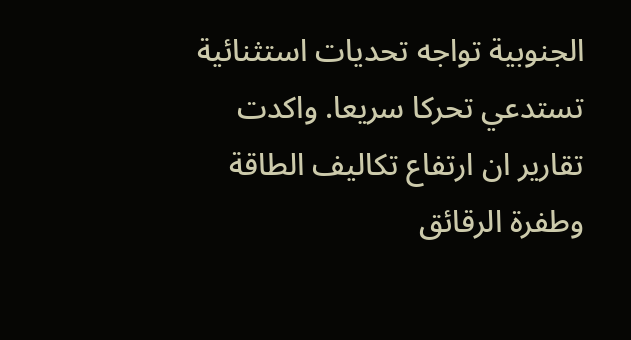الجنوبية تواجه تحديات استثنائية تستدعي تحركا سريعا. واكدت تقارير ان ارتفاع تكاليف الطاقة وطفرة الرقائق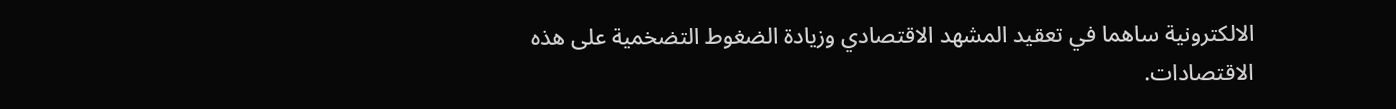الالكترونية ساهما في تعقيد المشهد الاقتصادي وزيادة الضغوط التضخمية على هذه الاقتصادات.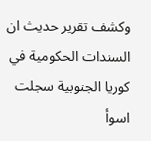وكشف تقرير حديث ان السندات الحكومية في كوريا الجنوبية سجلت اسوأ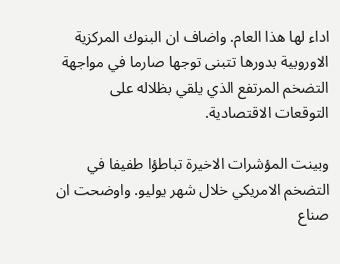اداء لها هذا العام. واضاف ان البنوك المركزية الاوروبية بدورها تتبنى توجها صارما في مواجهة التضخم المرتفع الذي يلقي بظلاله على التوقعات الاقتصادية.

وبينت المؤشرات الاخيرة تباطؤا طفيفا في التضخم الامريكي خلال شهر يوليو. واوضحت ان صناع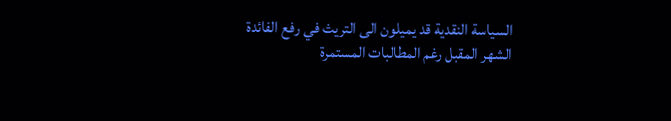السياسة النقدية قد يميلون الى التريث في رفع الفائدة الشهر المقبل رغم المطالبات المستمرة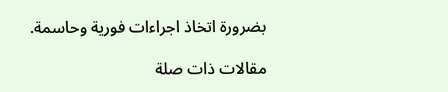بضرورة اتخاذ اجراءات فورية وحاسمة.

مقالات ذات صلة